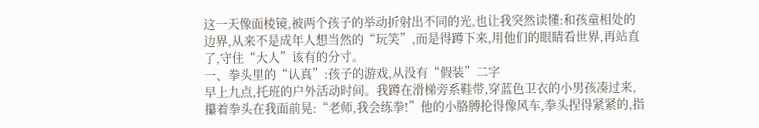这一天像面棱镜,被两个孩子的举动折射出不同的光,也让我突然读懂:和孩童相处的边界,从来不是成年人想当然的“玩笑”,而是得蹲下来,用他们的眼睛看世界,再站直了,守住“大人”该有的分寸。
一、拳头里的“认真”:孩子的游戏,从没有“假装”二字
早上九点,托班的户外活动时间。我蹲在滑梯旁系鞋带,穿蓝色卫衣的小男孩凑过来,攥着拳头在我面前晃:“老师,我会练拳!”他的小胳膊抡得像风车,拳头捏得紧紧的,指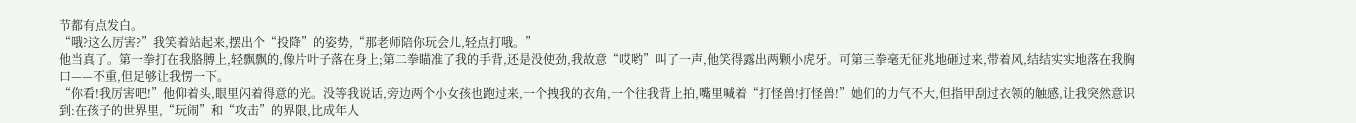节都有点发白。
“哦?这么厉害?”我笑着站起来,摆出个“投降”的姿势,“那老师陪你玩会儿,轻点打哦。”
他当真了。第一拳打在我胳膊上,轻飘飘的,像片叶子落在身上;第二拳瞄准了我的手背,还是没使劲,我故意“哎哟”叫了一声,他笑得露出两颗小虎牙。可第三拳毫无征兆地砸过来,带着风,结结实实地落在我胸口——不重,但足够让我愣一下。
“你看!我厉害吧!”他仰着头,眼里闪着得意的光。没等我说话,旁边两个小女孩也跑过来,一个拽我的衣角,一个往我背上拍,嘴里喊着“打怪兽!打怪兽!”她们的力气不大,但指甲刮过衣领的触感,让我突然意识到:在孩子的世界里,“玩闹”和“攻击”的界限,比成年人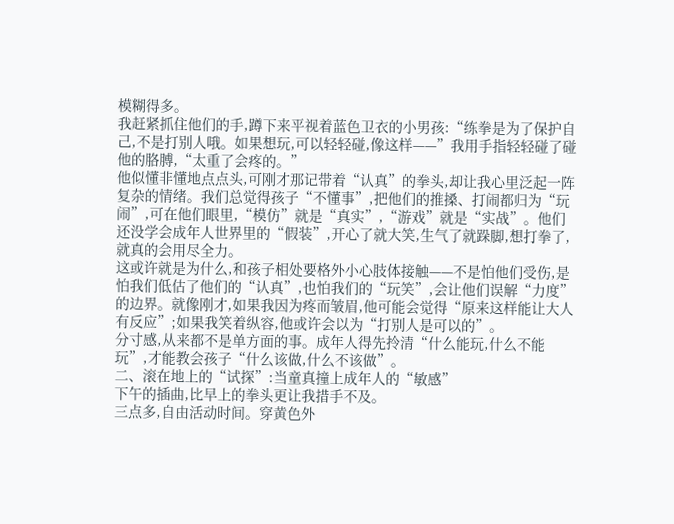模糊得多。
我赶紧抓住他们的手,蹲下来平视着蓝色卫衣的小男孩:“练拳是为了保护自己,不是打别人哦。如果想玩,可以轻轻碰,像这样——”我用手指轻轻碰了碰他的胳膊,“太重了会疼的。”
他似懂非懂地点点头,可刚才那记带着“认真”的拳头,却让我心里泛起一阵复杂的情绪。我们总觉得孩子“不懂事”,把他们的推搡、打闹都归为“玩闹”,可在他们眼里,“模仿”就是“真实”,“游戏”就是“实战”。他们还没学会成年人世界里的“假装”,开心了就大笑,生气了就跺脚,想打拳了,就真的会用尽全力。
这或许就是为什么,和孩子相处要格外小心肢体接触——不是怕他们受伤,是怕我们低估了他们的“认真”,也怕我们的“玩笑”,会让他们误解“力度”的边界。就像刚才,如果我因为疼而皱眉,他可能会觉得“原来这样能让大人有反应”;如果我笑着纵容,他或许会以为“打别人是可以的”。
分寸感,从来都不是单方面的事。成年人得先拎清“什么能玩,什么不能玩”,才能教会孩子“什么该做,什么不该做”。
二、滚在地上的“试探”:当童真撞上成年人的“敏感”
下午的插曲,比早上的拳头更让我措手不及。
三点多,自由活动时间。穿黄色外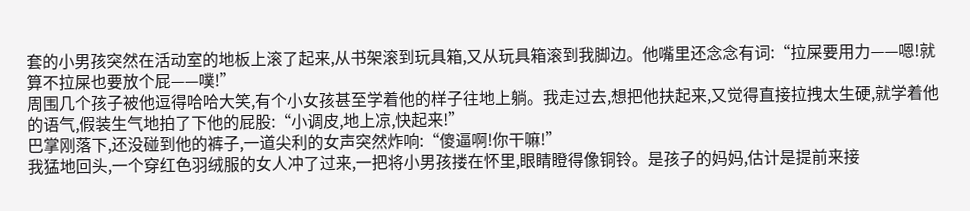套的小男孩突然在活动室的地板上滚了起来,从书架滚到玩具箱,又从玩具箱滚到我脚边。他嘴里还念念有词:“拉屎要用力——嗯!就算不拉屎也要放个屁——噗!”
周围几个孩子被他逗得哈哈大笑,有个小女孩甚至学着他的样子往地上躺。我走过去,想把他扶起来,又觉得直接拉拽太生硬,就学着他的语气,假装生气地拍了下他的屁股:“小调皮,地上凉,快起来!”
巴掌刚落下,还没碰到他的裤子,一道尖利的女声突然炸响:“傻逼啊!你干嘛!”
我猛地回头,一个穿红色羽绒服的女人冲了过来,一把将小男孩搂在怀里,眼睛瞪得像铜铃。是孩子的妈妈,估计是提前来接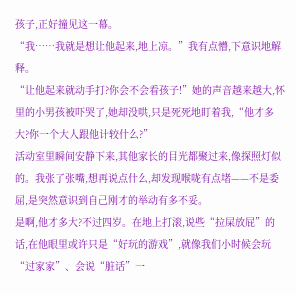孩子,正好撞见这一幕。
“我……我就是想让他起来,地上凉。”我有点懵,下意识地解释。
“让他起来就动手打?你会不会看孩子!”她的声音越来越大,怀里的小男孩被吓哭了,她却没哄,只是死死地盯着我,“他才多大?你一个大人跟他计较什么?”
活动室里瞬间安静下来,其他家长的目光都聚过来,像探照灯似的。我张了张嘴,想再说点什么,却发现喉咙有点堵——不是委屈,是突然意识到自己刚才的举动有多不妥。
是啊,他才多大?不过四岁。在地上打滚,说些“拉屎放屁”的话,在他眼里或许只是“好玩的游戏”,就像我们小时候会玩“过家家”、会说“脏话”一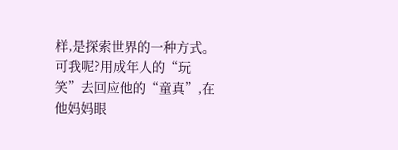样,是探索世界的一种方式。可我呢?用成年人的“玩笑”去回应他的“童真”,在他妈妈眼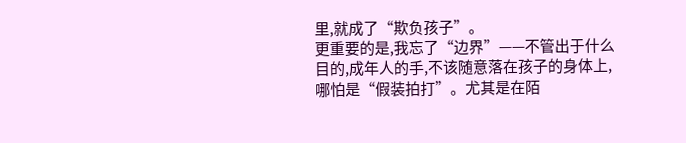里,就成了“欺负孩子”。
更重要的是,我忘了“边界”——不管出于什么目的,成年人的手,不该随意落在孩子的身体上,哪怕是“假装拍打”。尤其是在陌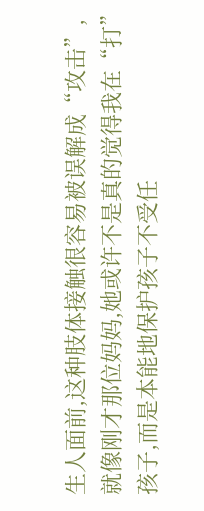生人面前,这种肢体接触很容易被误解成“攻击”,就像刚才那位妈妈,她或许不是真的觉得我在“打”孩子,而是本能地保护孩子不受任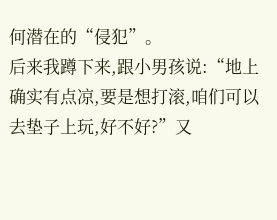何潜在的“侵犯”。
后来我蹲下来,跟小男孩说:“地上确实有点凉,要是想打滚,咱们可以去垫子上玩,好不好?”又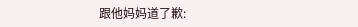跟他妈妈道了歉: